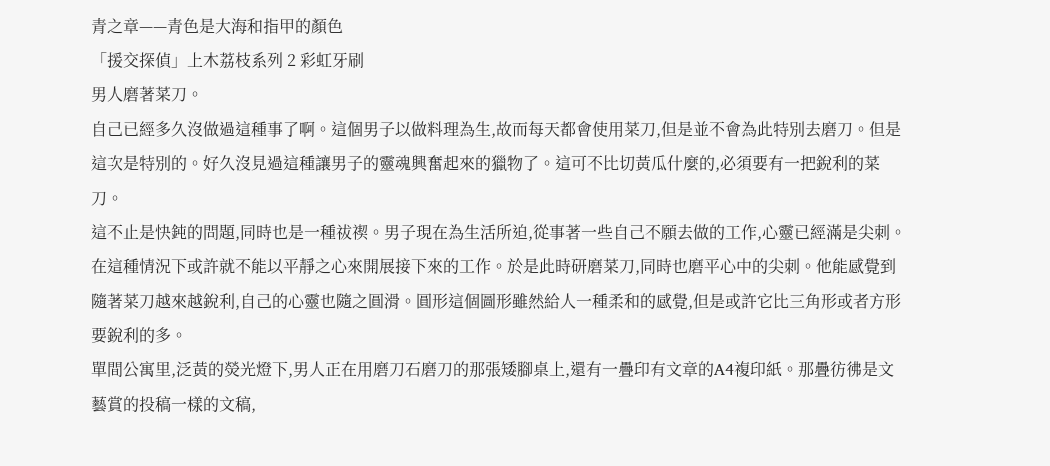青之章——青色是大海和指甲的顏色
「援交探偵」上木荔枝系列 2 彩虹牙刷
男人磨著菜刀。
自己已經多久沒做過這種事了啊。這個男子以做料理為生,故而每天都會使用菜刀,但是並不會為此特別去磨刀。但是這次是特別的。好久沒見過這種讓男子的靈魂興奮起來的獵物了。這可不比切黃瓜什麼的,必須要有一把銳利的菜刀。
這不止是快鈍的問題,同時也是一種祓禊。男子現在為生活所迫,從事著一些自己不願去做的工作,心靈已經滿是尖刺。在這種情況下或許就不能以平靜之心來開展接下來的工作。於是此時研磨菜刀,同時也磨平心中的尖刺。他能感覺到隨著菜刀越來越銳利,自己的心靈也隨之圓滑。圓形這個圖形雖然給人一種柔和的感覺,但是或許它比三角形或者方形要銳利的多。
單間公寓里,泛黃的熒光燈下,男人正在用磨刀石磨刀的那張矮腳桌上,還有一疊印有文章的A4複印紙。那疊彷彿是文藝賞的投稿一樣的文稿,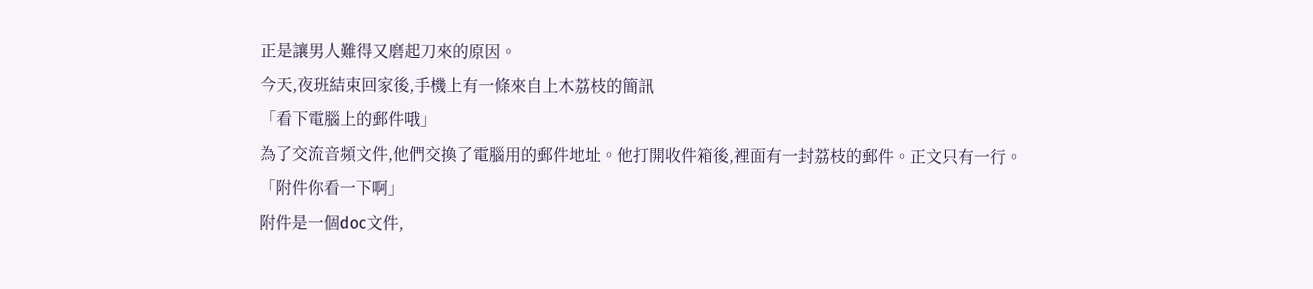正是讓男人難得又磨起刀來的原因。
今天,夜班結束回家後,手機上有一條來自上木荔枝的簡訊
「看下電腦上的郵件哦」
為了交流音頻文件,他們交換了電腦用的郵件地址。他打開收件箱後,裡面有一封荔枝的郵件。正文只有一行。
「附件你看一下啊」
附件是一個doc文件,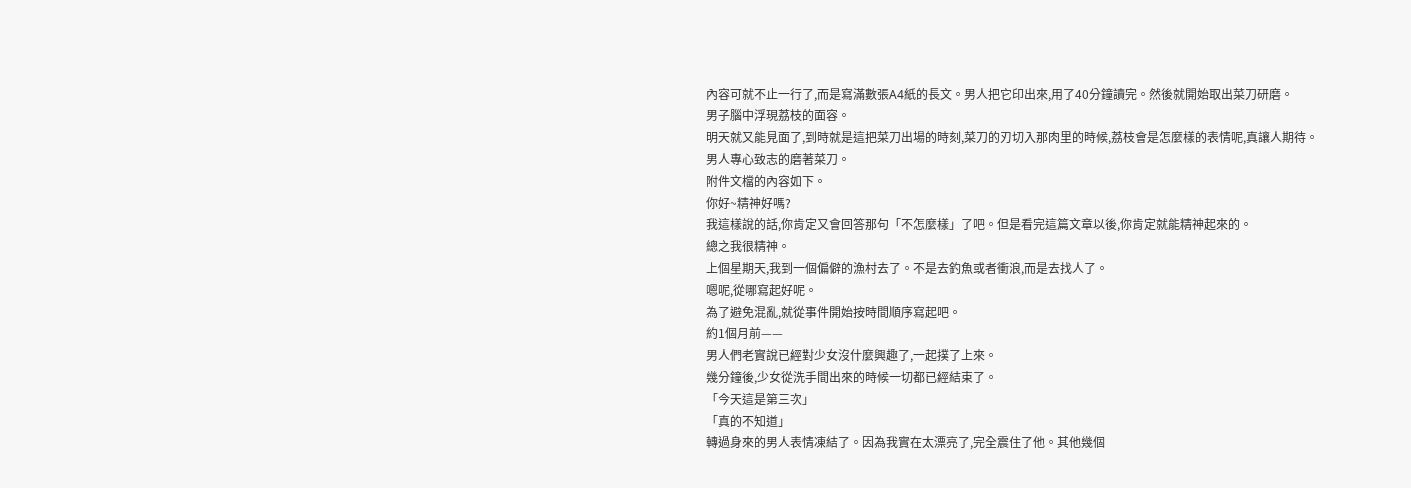內容可就不止一行了,而是寫滿數張A4紙的長文。男人把它印出來,用了40分鐘讀完。然後就開始取出菜刀研磨。
男子腦中浮現荔枝的面容。
明天就又能見面了,到時就是這把菜刀出場的時刻,菜刀的刃切入那肉里的時候,荔枝會是怎麼樣的表情呢,真讓人期待。
男人專心致志的磨著菜刀。
附件文檔的內容如下。
你好~精神好嗎?
我這樣說的話,你肯定又會回答那句「不怎麼樣」了吧。但是看完這篇文章以後,你肯定就能精神起來的。
總之我很精神。
上個星期天,我到一個偏僻的漁村去了。不是去釣魚或者衝浪,而是去找人了。
嗯呢,從哪寫起好呢。
為了避免混亂,就從事件開始按時間順序寫起吧。
約1個月前——
男人們老實說已經對少女沒什麼興趣了,一起撲了上來。
幾分鐘後,少女從洗手間出來的時候一切都已經結束了。
「今天這是第三次」
「真的不知道」
轉過身來的男人表情凍結了。因為我實在太漂亮了,完全震住了他。其他幾個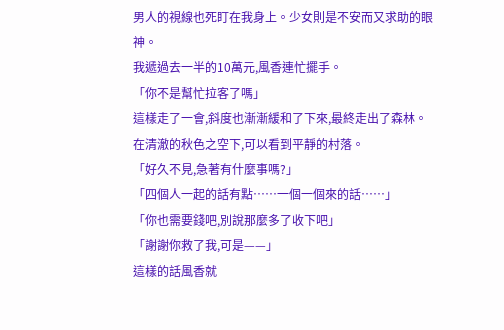男人的視線也死盯在我身上。少女則是不安而又求助的眼神。
我遞過去一半的10萬元,風香連忙擺手。
「你不是幫忙拉客了嗎」
這樣走了一會,斜度也漸漸緩和了下來,最終走出了森林。在清澈的秋色之空下,可以看到平靜的村落。
「好久不見,急著有什麼事嗎?」
「四個人一起的話有點……一個一個來的話……」
「你也需要錢吧,別說那麼多了收下吧」
「謝謝你救了我,可是——」
這樣的話風香就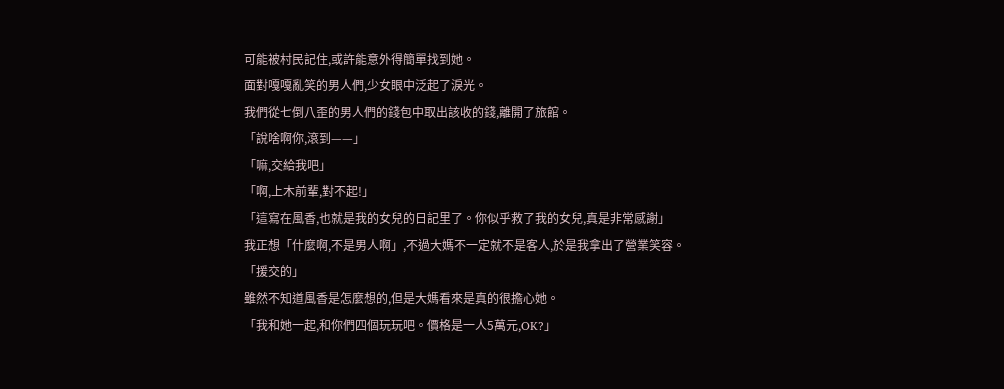可能被村民記住,或許能意外得簡單找到她。
面對嘎嘎亂笑的男人們,少女眼中泛起了淚光。
我們從七倒八歪的男人們的錢包中取出該收的錢,離開了旅館。
「說啥啊你,滾到——」
「嘛,交給我吧」
「啊,上木前輩,對不起!」
「這寫在風香,也就是我的女兒的日記里了。你似乎救了我的女兒,真是非常感謝」
我正想「什麼啊,不是男人啊」,不過大媽不一定就不是客人,於是我拿出了營業笑容。
「援交的」
雖然不知道風香是怎麼想的,但是大媽看來是真的很擔心她。
「我和她一起,和你們四個玩玩吧。價格是一人5萬元,OK?」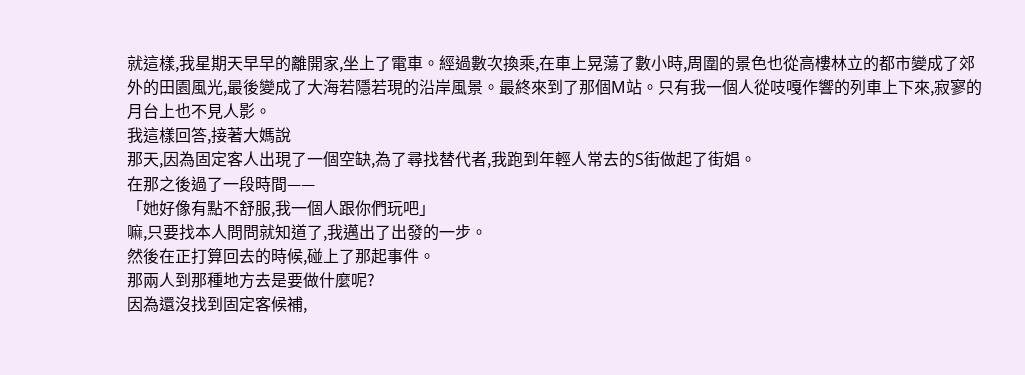就這樣,我星期天早早的離開家,坐上了電車。經過數次換乘,在車上晃蕩了數小時,周圍的景色也從高樓林立的都市變成了郊外的田園風光,最後變成了大海若隱若現的沿岸風景。最終來到了那個M站。只有我一個人從吱嘎作響的列車上下來,寂寥的月台上也不見人影。
我這樣回答,接著大媽說
那天,因為固定客人出現了一個空缺,為了尋找替代者,我跑到年輕人常去的S街做起了街娼。
在那之後過了一段時間——
「她好像有點不舒服,我一個人跟你們玩吧」
嘛,只要找本人問問就知道了,我邁出了出發的一步。
然後在正打算回去的時候,碰上了那起事件。
那兩人到那種地方去是要做什麼呢?
因為還沒找到固定客候補,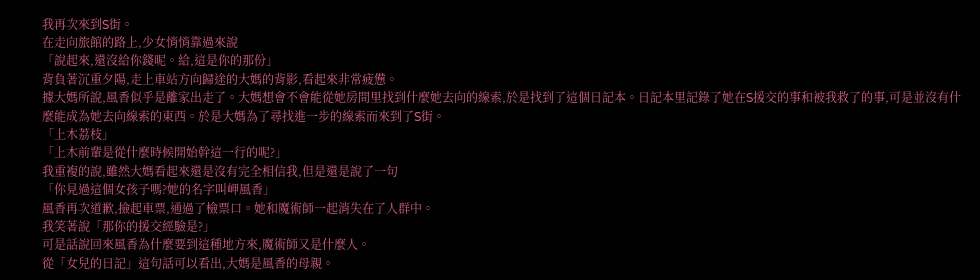我再次來到S街。
在走向旅館的路上,少女悄悄靠過來說
「說起來,還沒給你錢呢。給,這是你的那份」
背負著沉重夕陽,走上車站方向歸途的大媽的背影,看起來非常疲憊。
據大媽所說,風香似乎是離家出走了。大媽想會不會能從她房間里找到什麼她去向的線索,於是找到了這個日記本。日記本里記錄了她在S援交的事和被我救了的事,可是並沒有什麼能成為她去向線索的東西。於是大媽為了尋找進一步的線索而來到了S街。
「上木荔枝」
「上木前輩是從什麼時候開始幹這一行的呢?」
我重複的說,雖然大媽看起來還是沒有完全相信我,但是還是說了一句
「你見過這個女孩子嗎?她的名字叫岬風香」
風香再次道歉,撿起車票,通過了檢票口。她和魔術師一起消失在了人群中。
我笑著說「那你的援交經驗是?」
可是話說回來風香為什麼要到這種地方來,魔術師又是什麼人。
從「女兒的日記」這句話可以看出,大媽是風香的母親。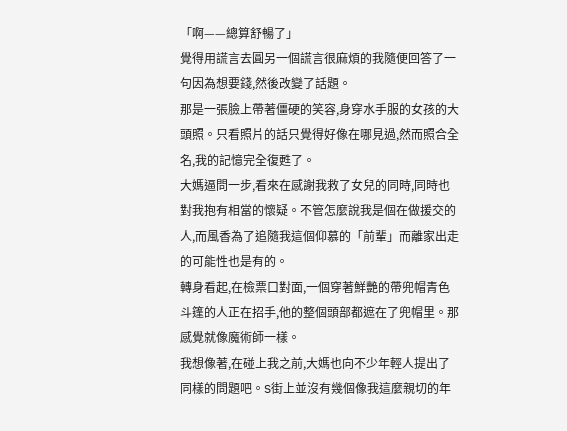「啊——總算舒暢了」
覺得用謊言去圓另一個謊言很麻煩的我隨便回答了一句因為想要錢,然後改變了話題。
那是一張臉上帶著僵硬的笑容,身穿水手服的女孩的大頭照。只看照片的話只覺得好像在哪見過,然而照合全名,我的記憶完全復甦了。
大媽逼問一步,看來在感謝我救了女兒的同時,同時也對我抱有相當的懷疑。不管怎麼說我是個在做援交的人,而風香為了追隨我這個仰慕的「前輩」而離家出走的可能性也是有的。
轉身看起,在檢票口對面,一個穿著鮮艷的帶兜帽青色斗篷的人正在招手,他的整個頭部都遮在了兜帽里。那感覺就像魔術師一樣。
我想像著,在碰上我之前,大媽也向不少年輕人提出了同樣的問題吧。S街上並沒有幾個像我這麼親切的年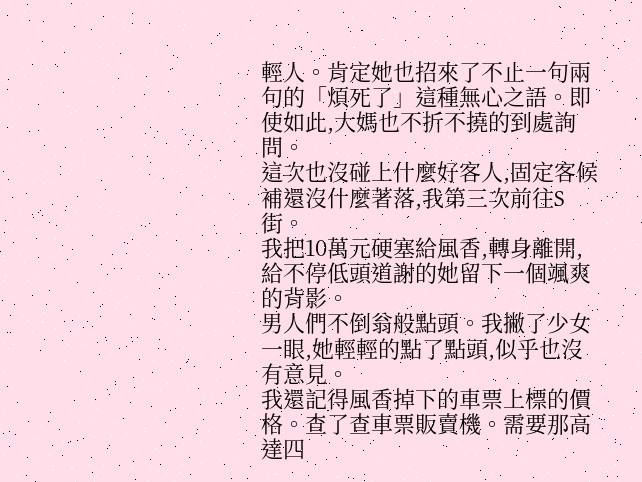輕人。肯定她也招來了不止一句兩句的「煩死了」這種無心之語。即使如此,大媽也不折不撓的到處詢問。
這次也沒碰上什麼好客人,固定客候補還沒什麼著落,我第三次前往S街。
我把10萬元硬塞給風香,轉身離開,給不停低頭道謝的她留下一個颯爽的背影。
男人們不倒翁般點頭。我撇了少女一眼,她輕輕的點了點頭,似乎也沒有意見。
我還記得風香掉下的車票上標的價格。查了查車票販賣機。需要那高達四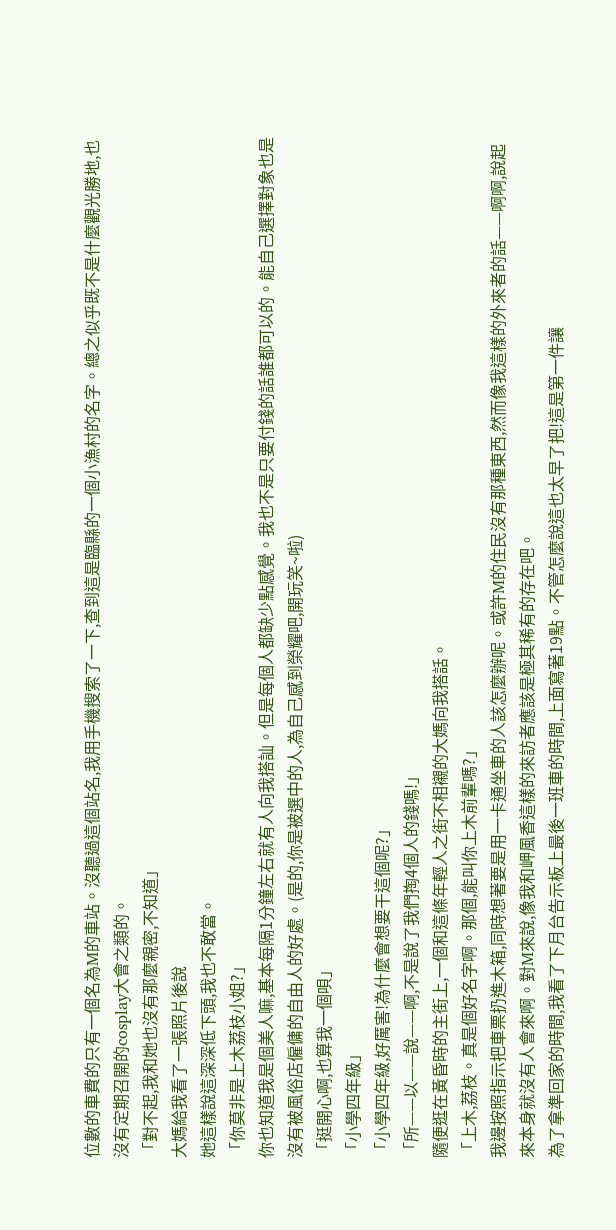位數的車費的只有一個名為M的車站。沒聽過這個站名,我用手機搜索了一下,查到這是臨縣的一個小漁村的名字。總之似乎既不是什麼觀光勝地,也沒有定期召開的cosplay大會之類的。
「對不起,我和她也沒有那麼親密,不知道」
大媽給我看了一張照片後說
她這樣說這深深低下頭,我也不敢當。
「你莫非是上木荔枝小姐?」
你也知道我是個美人嘛,基本每隔1分鐘左右就有人向我搭訕。但是每個人都缺少點感覺。我也不是只要付錢的話誰都可以的。能自己選擇對象也是沒有被風俗店僱傭的自由人的好處。(是的,你是被選中的人,為自己感到榮耀吧,開玩笑~啦)
「挺開心啊,也算我一個唄」
「小學四年級」
「小學四年級,好厲害!為什麼會想要干這個呢?」
「所——以——說——啊,不是說了我們掏4個人的錢嗎!」
隨便逛在黃昏時的主街上,一個和這條年輕人之街不相襯的大媽向我搭話。
「上木,荔枝。真是個好名字啊。那個,能叫你上木前輩嗎?」
我邊按照指示把車票扔進木箱,同時想著要是用一卡通坐車的人該怎麼辦呢。或許M的住民沒有那種東西,然而像我這樣的外來者的話——啊啊,說起來本身就沒有人會來啊。對M來說,像我和岬風香這樣的來訪者應該是極其稀有的存在吧。
為了拿準回家的時間,我看了下月台告示板上最後一班車的時間,上面寫著19點。不管怎麼說這也太早了把!這是第一件讓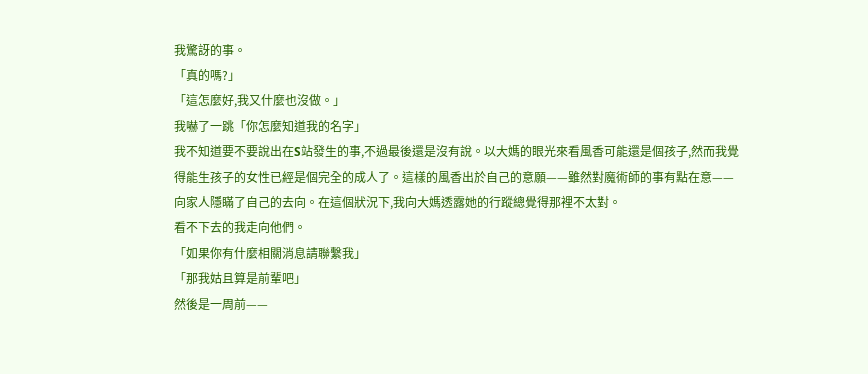我驚訝的事。
「真的嗎?」
「這怎麼好,我又什麼也沒做。」
我嚇了一跳「你怎麼知道我的名字」
我不知道要不要說出在S站發生的事,不過最後還是沒有說。以大媽的眼光來看風香可能還是個孩子,然而我覺得能生孩子的女性已經是個完全的成人了。這樣的風香出於自己的意願——雖然對魔術師的事有點在意——向家人隱瞞了自己的去向。在這個狀況下,我向大媽透露她的行蹤總覺得那裡不太對。
看不下去的我走向他們。
「如果你有什麼相關消息請聯繫我」
「那我姑且算是前輩吧」
然後是一周前——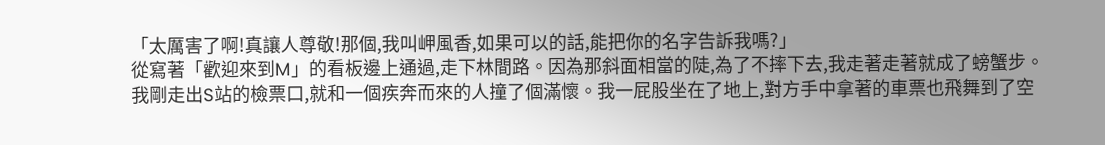「太厲害了啊!真讓人尊敬!那個,我叫岬風香,如果可以的話,能把你的名字告訴我嗎?」
從寫著「歡迎來到M」的看板邊上通過,走下林間路。因為那斜面相當的陡,為了不摔下去,我走著走著就成了螃蟹步。
我剛走出S站的檢票口,就和一個疾奔而來的人撞了個滿懷。我一屁股坐在了地上,對方手中拿著的車票也飛舞到了空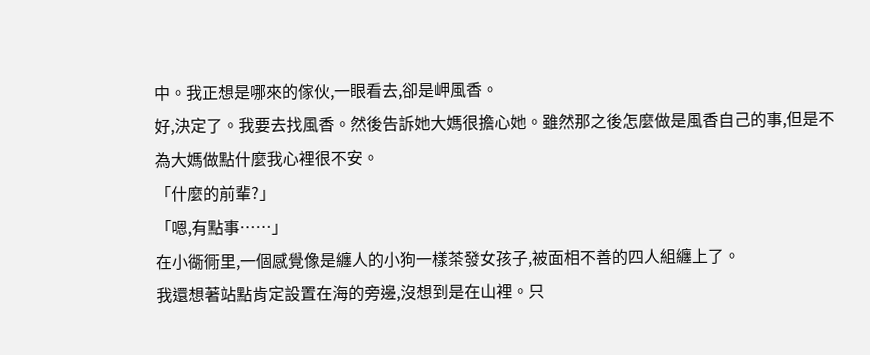中。我正想是哪來的傢伙,一眼看去,卻是岬風香。
好,決定了。我要去找風香。然後告訴她大媽很擔心她。雖然那之後怎麼做是風香自己的事,但是不為大媽做點什麼我心裡很不安。
「什麼的前輩?」
「嗯,有點事……」
在小衚衕里,一個感覺像是纏人的小狗一樣茶發女孩子,被面相不善的四人組纏上了。
我還想著站點肯定設置在海的旁邊,沒想到是在山裡。只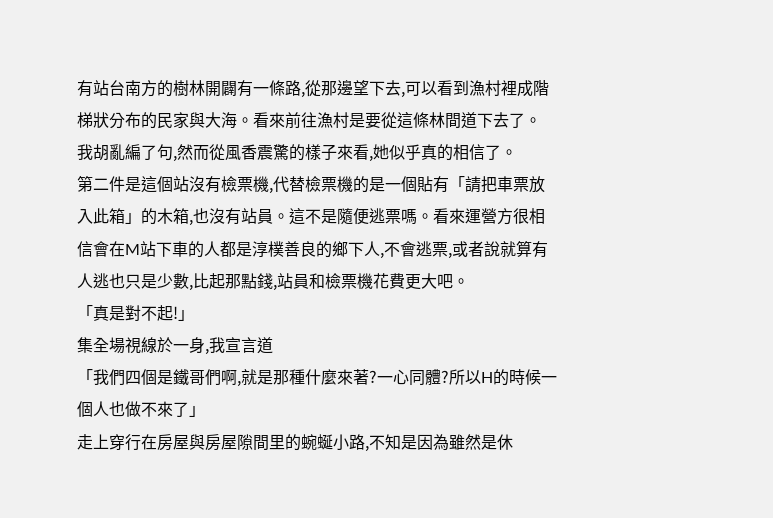有站台南方的樹林開闢有一條路,從那邊望下去,可以看到漁村裡成階梯狀分布的民家與大海。看來前往漁村是要從這條林間道下去了。
我胡亂編了句,然而從風香震驚的樣子來看,她似乎真的相信了。
第二件是這個站沒有檢票機,代替檢票機的是一個貼有「請把車票放入此箱」的木箱,也沒有站員。這不是隨便逃票嗎。看來運營方很相信會在M站下車的人都是淳樸善良的鄉下人,不會逃票,或者說就算有人逃也只是少數,比起那點錢,站員和檢票機花費更大吧。
「真是對不起!」
集全場視線於一身,我宣言道
「我們四個是鐵哥們啊,就是那種什麼來著?一心同體?所以H的時候一個人也做不來了」
走上穿行在房屋與房屋隙間里的蜿蜒小路,不知是因為雖然是休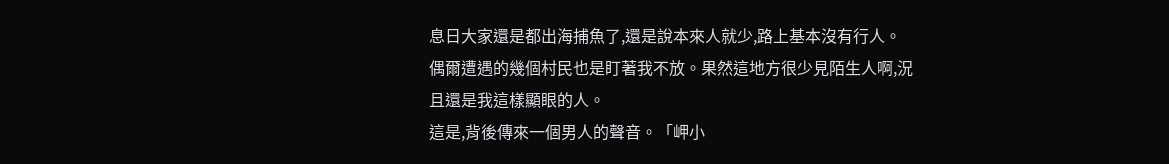息日大家還是都出海捕魚了,還是說本來人就少,路上基本沒有行人。偶爾遭遇的幾個村民也是盯著我不放。果然這地方很少見陌生人啊,況且還是我這樣顯眼的人。
這是,背後傳來一個男人的聲音。「岬小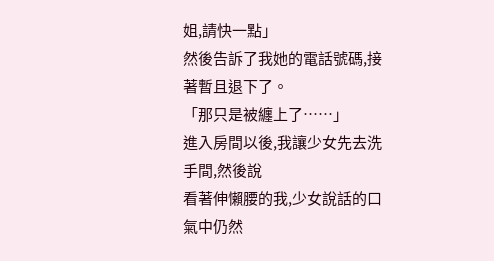姐,請快一點」
然後告訴了我她的電話號碼,接著暫且退下了。
「那只是被纏上了……」
進入房間以後,我讓少女先去洗手間,然後說
看著伸懶腰的我,少女說話的口氣中仍然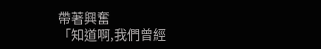帶著興奮
「知道啊,我們曾經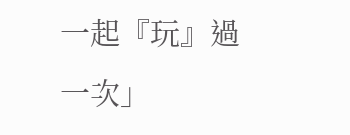一起『玩』過一次」